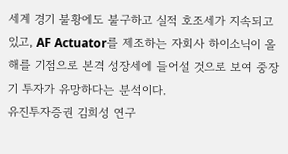세계 경기 불황에도 불구하고 실적 호조세가 지속되고 있고, AF Actuator를 제조하는 자회사 하이소닉이 올해를 기점으로 본격 성장세에 들어설 것으로 보여 중장기 투자가 유망하다는 분석이다.
유진투자증권 김희성 연구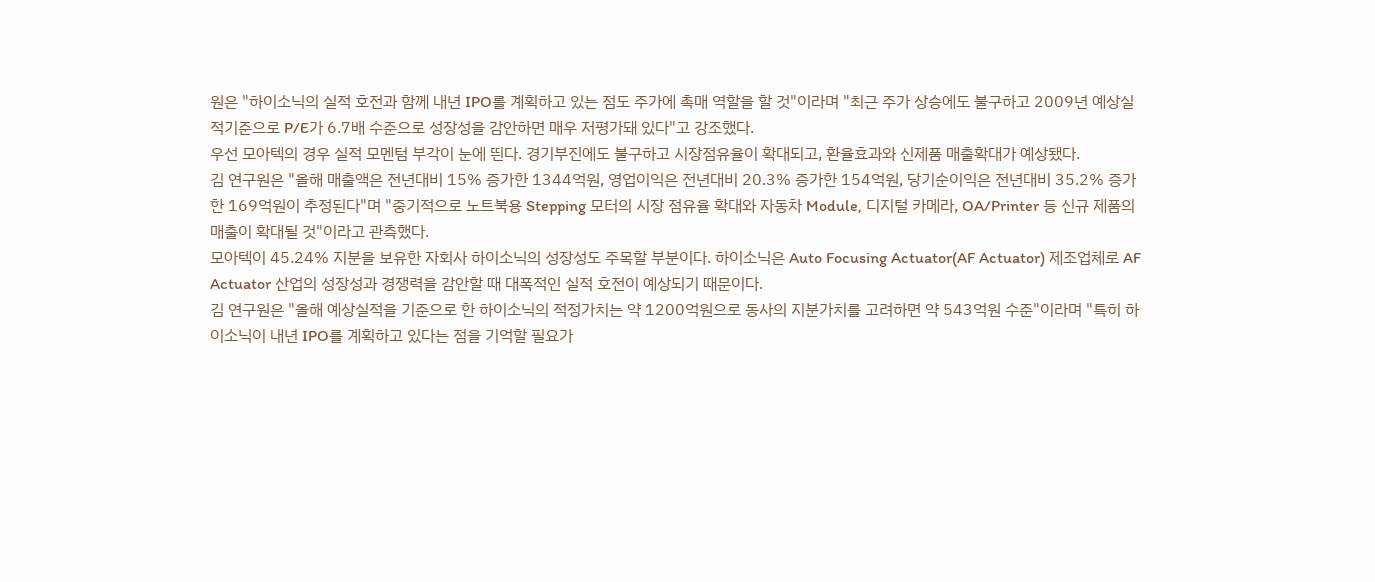원은 "하이소닉의 실적 호전과 함께 내년 IPO를 계획하고 있는 점도 주가에 촉매 역할을 할 것"이라며 "최근 주가 상승에도 불구하고 2009년 예상실적기준으로 P/E가 6.7배 수준으로 성장성을 감안하면 매우 저평가돼 있다"고 강조했다.
우선 모아텍의 경우 실적 모멘텀 부각이 눈에 띈다. 경기부진에도 불구하고 시장점유율이 확대되고, 환율효과와 신제품 매출확대가 예상됐다.
김 연구원은 "올해 매출액은 전년대비 15% 증가한 1344억원, 영업이익은 전년대비 20.3% 증가한 154억원, 당기순이익은 전년대비 35.2% 증가한 169억원이 추정된다"며 "중기적으로 노트북용 Stepping 모터의 시장 점유율 확대와 자동차 Module, 디지털 카메라, OA/Printer 등 신규 제품의 매출이 확대될 것"이라고 관측했다.
모아텍이 45.24% 지분을 보유한 자회사 하이소닉의 성장성도 주목할 부분이다. 하이소닉은 Auto Focusing Actuator(AF Actuator) 제조업체로 AF Actuator 산업의 성장성과 경쟁력을 감안할 때 대폭적인 실적 호전이 예상되기 때문이다.
김 연구원은 "올해 예상실적을 기준으로 한 하이소닉의 적정가치는 약 1200억원으로 동사의 지분가치를 고려하면 약 543억원 수준"이라며 "특히 하이소닉이 내년 IPO를 계획하고 있다는 점을 기억할 필요가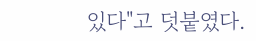있다"고 덧붙였다.